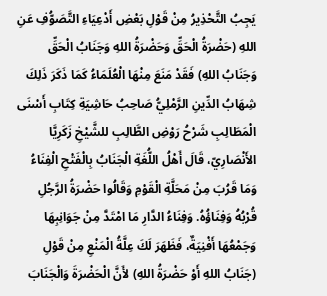يَجِبُ التَّحْذِيرُ مِنْ قَوْلِ بَعْضِ أَدْعِيَاءِ التَّصَوُّفِ عَنِ اللهِ (حَضْرَةُ الْحَقِّ وَحَضْرَةُ اللهِ وَجَنَابُ الْحَقِّ وَجَنَابُ اللهِ) فَقَدْ مَنَعَ مِنْهَا الْعُلَمَاءُ كَمَا ذَكَرَ ذَلِكَ شِهَابُ الدِّينِ الرَّمْلِيُّ صَاحِبُ حَاشِيَةِ كِتَابِ أَسْنَى الْمَطَالِبِ شَرْحُ رَوْضِ الطَّالِبِ للشَّيْخِ زَكَرِيَّا الأَنْصَارِيّ، قَالَ أَهْلُ اللُّغَةِ الْجَنَابُ بِالْفَتْحِ الْفِنَاءُ وَمَا قَرُبَ مِنْ مَحَلَّةِ الْقَوْمِ وَقَالُوا حَضْرَةُ الرَّجُلِ قُرْبُهُ وَفِنَاؤُهُ. وَفِنَاءُ الدَّارِ مَا امْتَدَّ مِنْ جَوَانِبِهَا وَجَمْعُهَا أَفْنِيَةٌ، فَظَهَرَ لَكَ عِلَّةُ الْمَنْعِ مِنْ قَوْلِ (جَنَابُ اللهِ أَوْ حَضْرَةُ اللهِ) لأَنَّ الْحَضْرَةَ وَالْجَنَابَ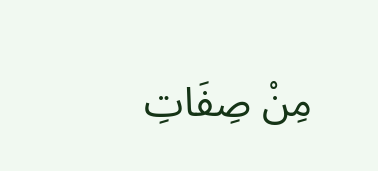مِنْ صِفَاتِ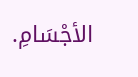الأجْسَامِ.